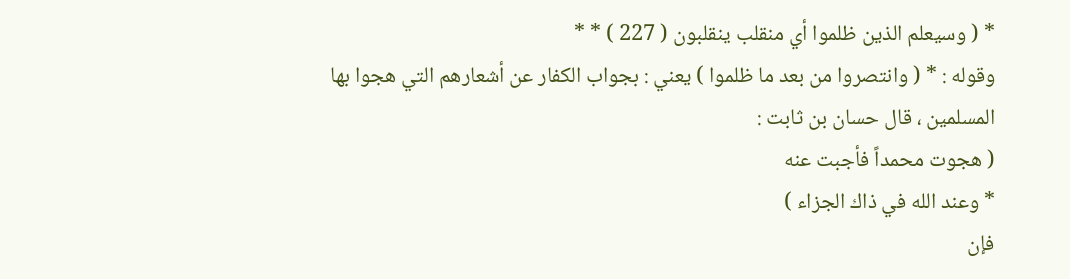* ( وسيعلم الذين ظلموا أي منقلب ينقلبون ( 227 ) * *
وقوله : * ( وانتصروا من بعد ما ظلموا ) يعني : بجواب الكفار عن أشعارهم التي هجوا بها المسلمين ، قال حسان بن ثابت :
( هجوت محمداً فأجبت عنه
* وعند الله في ذاك الجزاء )
فإن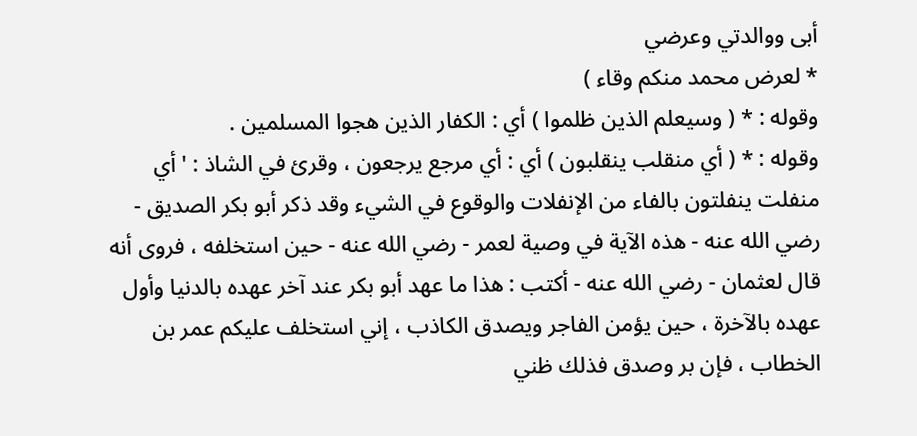أبى ووالدتي وعرضي
* لعرض محمد منكم وقاء )
وقوله : * ( وسيعلم الذين ظلموا ) أي : الكفار الذين هجوا المسلمين .
وقوله : * ( أي منقلب ينقلبون ) أي : أي مرجع يرجعون ، وقرئ في الشاذ : ' أي منفلت ينفلتون بالفاء من الإنفلات والوقوع في الشيء وقد ذكر أبو بكر الصديق - رضي الله عنه - هذه الآية في وصية لعمر - رضي الله عنه - حين استخلفه ، فروى أنه قال لعثمان - رضي الله عنه - أكتب : هذا ما عهد أبو بكر عند آخر عهده بالدنيا وأول عهده بالآخرة ، حين يؤمن الفاجر ويصدق الكاذب ، إني استخلف عليكم عمر بن الخطاب ، فإن بر وصدق فذلك ظني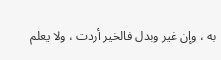به ، وإن غير وبدل فالخير أردت ، ولا يعلم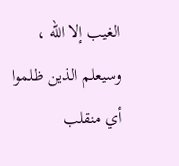الغيب إلا الله ، وسيعلم الذين ظلموا أي منقلب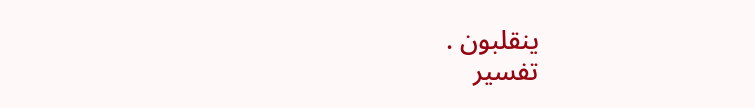ينقلبون .
تفسير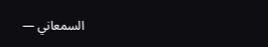السمعاني —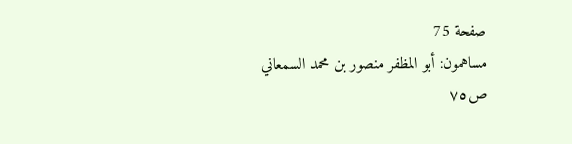صفحة 75
مساهمون: أبو المظفر منصور بن محمد السمعاني
ص٧٥